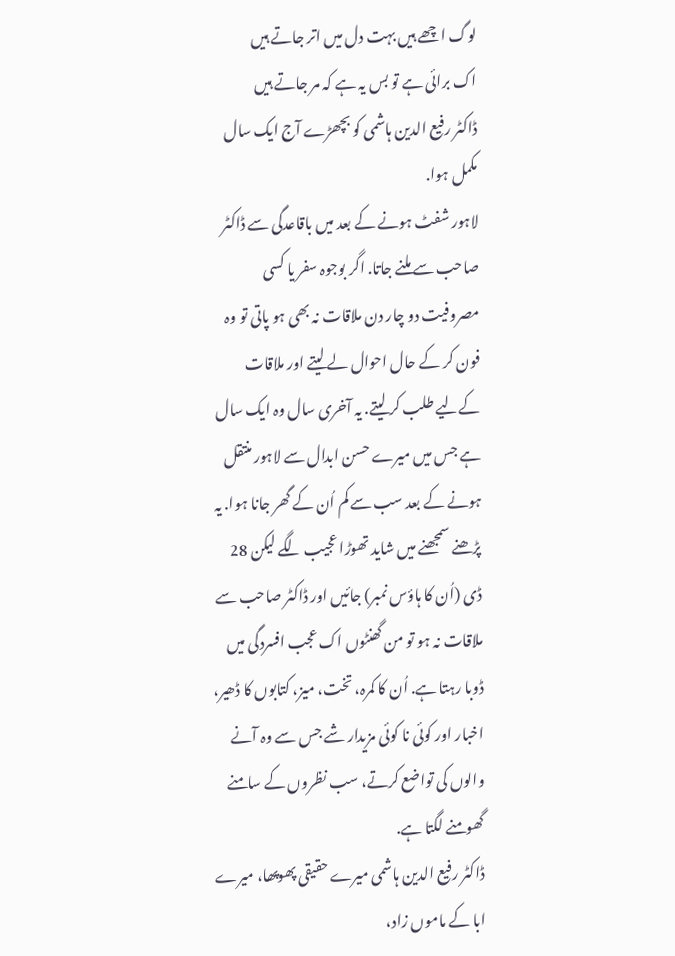لوگ اچھے ہیں بہت دل میں اتر جاتے ہیں
اک برائی ہے تو بس یہ ہے کہ مر جاتے ہیں
ڈاکٹر رفیع الدین ہاشمی کو بچھڑے آج ایک سال مکمل ہوا.
لاہور شفٹ ہونے کے بعد میں باقاعدگی سے ڈاکٹر صاحب سے ملنے جاتا. اگر بوجوہ سفر یا کسی مصروفیت دو چار دن ملاقات نہ بھی ہو پاتی تو وہ فون کر کے حال احوال لے لیتے اور ملاقات کےلیے طلب کر لیتے. یہ آخری سال وہ ایک سال ہے جس میں میرے حسن ابدال سے لاہور منتقل ہونے کے بعد سب سے کم اُن کے گھر جانا ہوا. یہ پڑھنے سمجھنے میں شاید تھوڑا عجیب لگے لیکن 28 ڈی (اُن کا ہاؤس نمبر) جائیں اور ڈاکٹر صاحب سے ملاقات نہ ہو تو من گھنٹوں اک عجب افسردگی میں ڈوبا رہتا ہے. اُن کا کمرہ، تخت، میز، کتابوں کا ڈھیر، اخبار اور کوئی نا کوئی مزیدار شے جس سے وہ آنے والوں کی تواضع کرتے، سب نظروں کے سامنے گھومنے لگتا ہے.
ڈاکٹر رفیع الدین ہاشمی میرے حقیقی پھوپھا، میرے ابا کے ماموں زاد،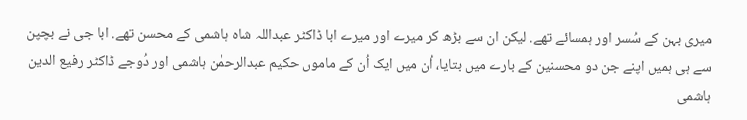میری بہن کے سُسر اور ہمسائے تھے. لیکن ان سے بڑھ کر میرے اور میرے ابا ڈاکٹر عبداللہ شاہ ہاشمی کے محسن تھے. ابا جی نے بچپن سے ہی ہمیں اپنے جن دو محسنین کے بارے میں بتایا، اُن میں ایک اُن کے ماموں حکیم عبدالرحمٰن ہاشمی اور دُوجے ڈاکٹر رفیع الدین ہاشمی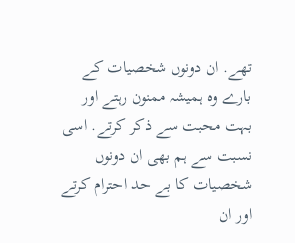تھے. ان دونوں شخصیات کے بارے وہ ہمیشہ ممنون رہتے اور بہت محبت سے ذکر کرتے. اسی نسبت سے ہم بھی ان دونوں شخصیات کا بے حد احترام کرتے اور ان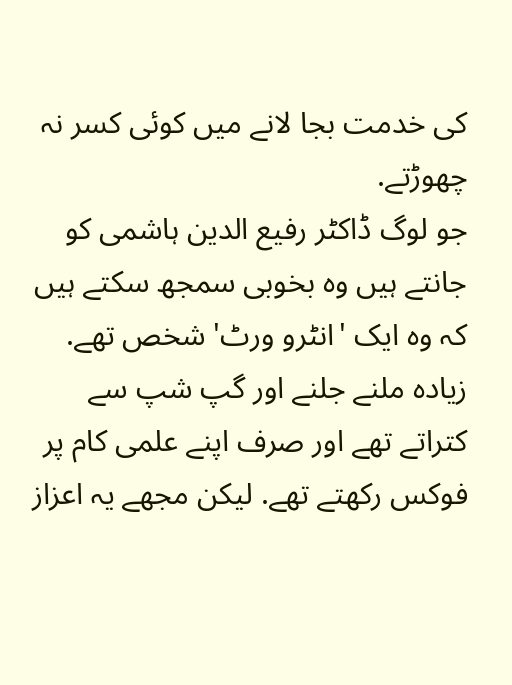کی خدمت بجا لانے میں کوئی کسر نہ چھوڑتے.
جو لوگ ڈاکٹر رفیع الدین ہاشمی کو جانتے ہیں وہ بخوبی سمجھ سکتے ہیں کہ وہ ایک 'انٹرو ورٹ' شخص تھے. زیادہ ملنے جلنے اور گپ شپ سے کتراتے تھے اور صرف اپنے علمی کام پر فوکس رکھتے تھے. لیکن مجھے یہ اعزاز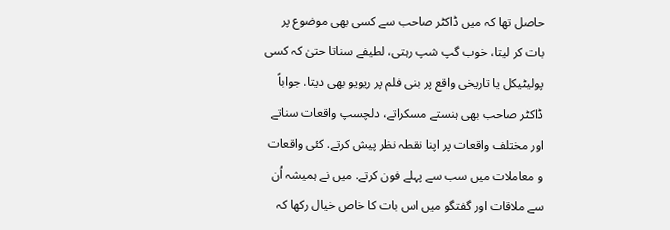حاصل تھا کہ میں ڈاکٹر صاحب سے کسی بھی موضوع پر بات کر لیتا، خوب گپ شپ رہتی، لطیفے سناتا حتیٰ کہ کسی پولیٹیکل یا تاریخی واقع پر بنی فلم پر ریویو بھی دیتا. جواباً ڈاکٹر صاحب بھی ہنستے مسکراتے، دلچسپ واقعات سناتے اور مختلف واقعات پر اپنا نقطہ نظر پیش کرتے. کئی واقعات و معاملات میں سب سے پہلے فون کرتے. میں نے ہمیشہ اُن سے ملاقات اور گفتگو میں اس بات کا خاص خیال رکھا کہ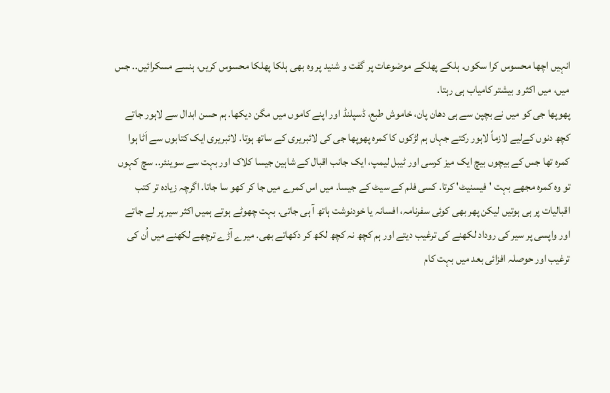انہیں اچھا محسوس کرا سکوں. ہلکے پھلکے موضوعات پر گفت و شنید پر وہ بھی ہلکا پھلکا محسوس کریں، ہنسے مسکرائیں.. جس میں، میں اکثر و بیشتر کامیاب ہی رہتا.
پھوپھا جی کو میں نے بچپن سے ہی دھان پان، خاموش طبع، ڈسپلنڈ اور اپنے کاموں میں مگن دیکھا. ہم حسن ابدال سے لاہور جاتے کچھ دنوں کےلیے لازماً لاہور رکتے جہاں ہم لڑکوں کا کمرہ پھوپھا جی کی لائبریری کے ساتھ ہوتا. لائبریری ایک کتابوں سے اَٹا ہوا کمرہ تھا جس کے بیچوں بیچ ایک میز کرسی اور ٹیبل لیمپ، ایک جانب اقبال کے شاہین جیسا کلاک اور بہت سے سوینئر.. سچ کہوں تو وہ کمرہ مجھے بہت 'فیسنیٹ' کرتا. کسی فلم کے سیٹ کے جیسا. میں اس کمرے میں جا کر کھو سا جاتا. اگرچہ زیادہ تر کتب اقبالیات پر ہی ہوتیں لیکن پھر بھی کوئی سفرنامہ، افسانہ یا خودنوشت ہاتھ آ ہی جاتی. بہت چھوٹے ہوتے ہمیں اکثر سیر پر لے جاتے اور واپسی پر سیر کی روداد لکھنے کی ترغیب دیتے اور ہم کچھ نہ کچھ لکھ کر دکھاتے بھی. میرے آڑے ترچھے لکھنے میں اُن کی ترغیب اور حوصلہ افزائی بعد میں بہت کام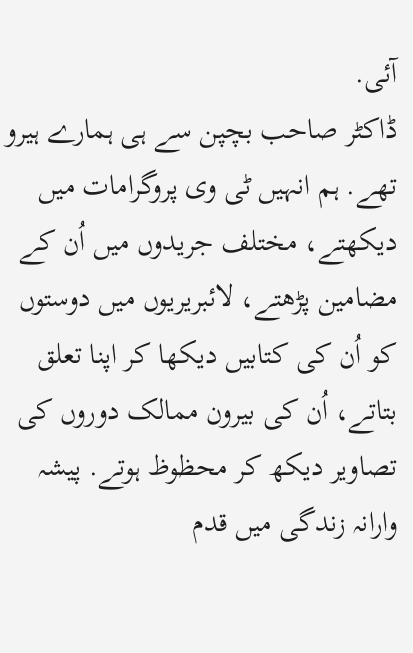آئی.
ڈاکٹر صاحب بچپن سے ہی ہمارے ہیرو تھے. ہم انہیں ٹی وی پروگرامات میں دیکھتے، مختلف جریدوں میں اُن کے مضامین پڑھتے، لائبریریوں میں دوستوں کو اُن کی کتابیں دیکھا کر اپنا تعلق بتاتے، اُن کی بیرون ممالک دوروں کی تصاویر دیکھ کر محظوظ ہوتے. پیشہ وارانہ زندگی میں قدم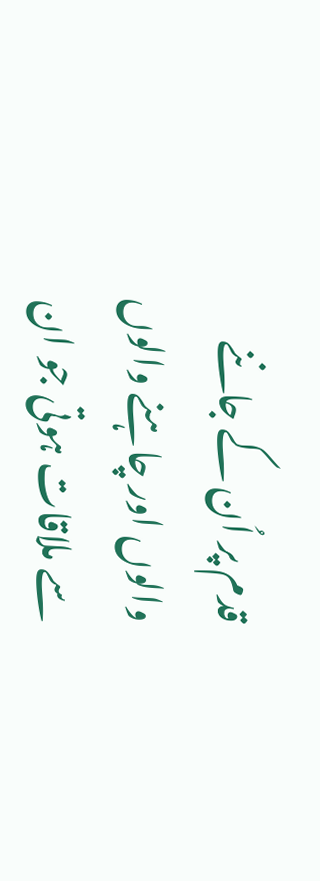قدم پر اُن کے جاننے والوں اور چاہنے والوں سے ملاقات ہوتی جو ان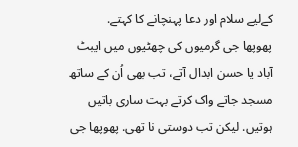کےلیے سلام اور دعا پہنچانے کا کہتے.
پھوپھا جی گرمیوں کی چھٹیوں میں ایبٹ آباد یا حسن ابدال آتے، تب بھی اُن کے ساتھ مسجد جاتے واک کرتے بہت ساری باتیں ہوتیں. لیکن تب دوستی نا تھی. پھوپھا جی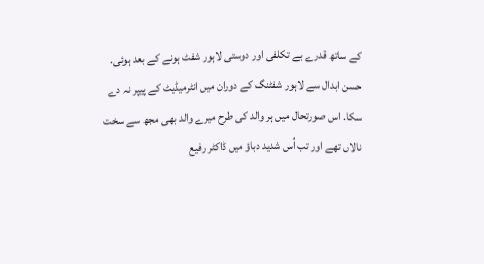کے ساتھ قدرے بے تکلفی اور دوستی لاہور شفٹ ہونے کے بعد ہوئی. حسن ابدال سے لاہور شفٹنگ کے دوران میں انٹرمیڈیٹ کے پیپر نہ دے سکا. اس صورتحال میں ہر والد کی طرح میرے والد بھی مجھ سے سخت نالاں تھے اور تب اُس شدید دباؤ میں ڈاکٹر رفیع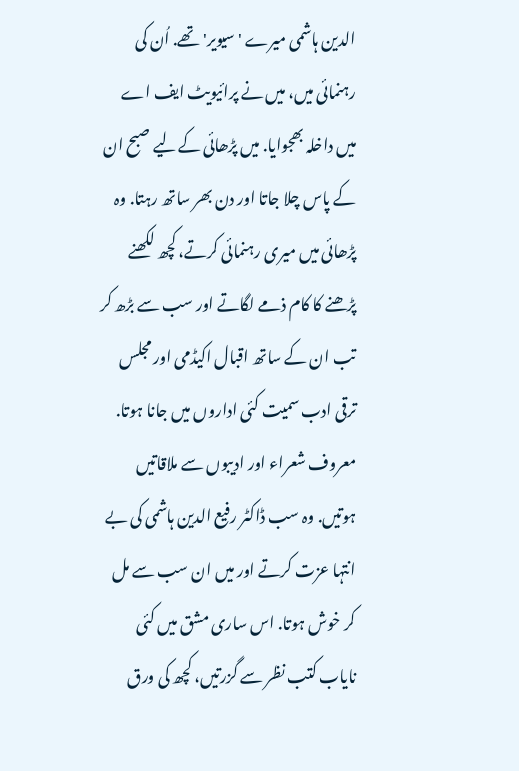الدین ہاشمی میرے 'سیویر' تھے. اُن کی رہنمائی میں، میں نے پرائیویٹ ایف اے میں داخلہ بھجوایا. میں پڑھائی کےلیے صبح ان کے پاس چلا جاتا اور دن بھر ساتھ رہتا. وہ پڑھائی میں میری رہنمائی کرتے، کچھ لکھنے پڑھنے کا کام ذمے لگاتے اور سب سے بڑھ کر تب ان کے ساتھ اقبال اکیڈمی اور مجلس ترقی ادب سمیت کئی اداروں میں جانا ہوتا. معروف شعراء اور ادیبوں سے ملاقاتیں ہوتیں. وہ سب ڈاکٹر رفیع الدین ہاشمی کی بے انتہا عزت کرتے اور میں ان سب سے مل کر خوش ہوتا. اس ساری مشق میں کئی نایاب کتب نظر سے گزرتیں، کچھ کی ورق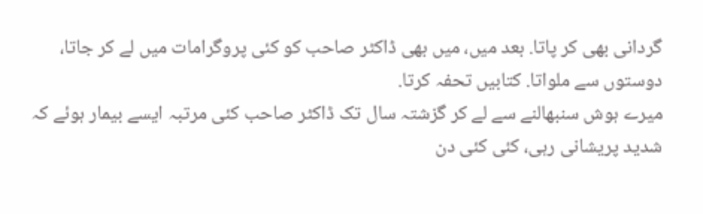گردانی بھی کر پاتا. بعد میں، میں بھی ڈاکٹر صاحب کو کئی پروگرامات میں لے کر جاتا، دوستوں سے ملواتا. کتابیں تحفہ کرتا.
میرے ہوش سنبھالنے سے لے کر گزشتہ سال تک ڈاکٹر صاحب کئی مرتبہ ایسے بیمار ہوئے کہ شدید پریشانی رہی، کئی کئی دن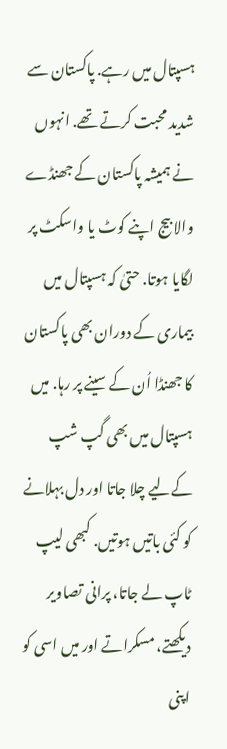ہسپتال میں رہے. پاکستان سے شدید محبت کرتے تھے. انہوں نے ہمیشہ پاکستان کے جھنڈے والا بیج اپنے کوٹ یا واسکٹ پر لگایا ہوتا. حتیٰ کہ ہسپتال میں بیماری کے دوران بھی پاکستان کا جھنڈا اُن کے سینے پر رہا. میں ہسپتال میں بھی گپ شپ کےلیے چلا جاتا اور دل بہلانے کو کئی باتیں ہوتیں. کبھی لیپ ٹاپ لے جاتا، پرانی تصاویر دیکھتے، مسکراتے اور میں اسی کو اپنی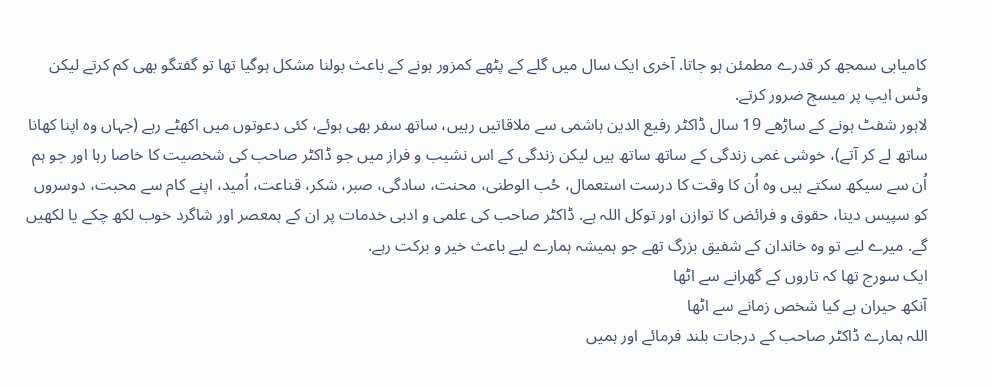کامیابی سمجھ کر قدرے مطمئن ہو جاتا. آخری ایک سال میں گلے کے پٹھے کمزور ہونے کے باعث بولنا مشکل ہوگیا تھا تو گفتگو بھی کم کرتے لیکن وٹس ایپ پر میسج ضرور کرتے.
لاہور شفٹ ہونے کے ساڑھے 19 سال ڈاکٹر رفیع الدین ہاشمی سے ملاقاتیں رہیں، ساتھ سفر بھی ہوئے، کئی دعوتوں میں اکھٹے رہے (جہاں وہ اپنا کھانا ساتھ لے کر آتے)، خوشی غمی زندگی کے ساتھ ساتھ ہیں لیکن زندگی کے اس نشیب و فراز میں جو ڈاکٹر صاحب کی شخصیت کا خاصا رہا اور جو ہم اُن سے سیکھ سکتے ہیں وہ اُن کا وقت کا درست استعمال، حُب الوطنی، محنت، سادگی، صبر، شکر، قناعت، اُمید، اپنے کام سے محبت، دوسروں کو سپیس دینا، حقوق و فرائض کا توازن اور توکل اللہ ہے. ڈاکٹر صاحب کی علمی و ادبی خدمات پر ان کے ہمعصر اور شاگرد خوب لکھ چکے یا لکھیں گے. میرے لیے تو وہ خاندان کے شفیق بزرگ تھے جو ہمیشہ ہمارے لیے باعث خیر و برکت رہے.
ایک سورج تھا کہ تاروں کے گھرانے سے اٹھا
آنکھ حیران ہے کیا شخص زمانے سے اٹھا
اللہ ہمارے ڈاکٹر صاحب کے درجات بلند فرمائے اور ہمیں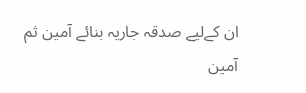ان کےلیے صدقہ جاریہ بنائے آمین ثم آمین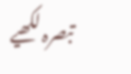تبصرہ لکھیے